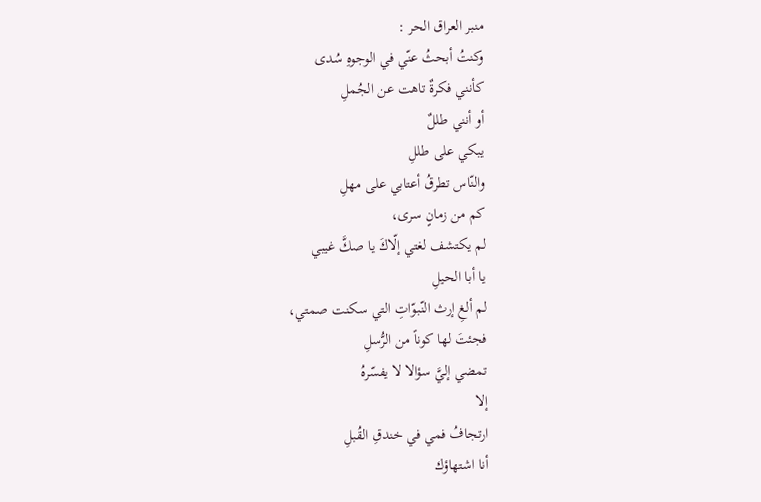منبر العراق الحر :
وكنتُ أبحثُ عنّي في الوجوهِ سُدى
كأنني فكرةٌ تاهت عن الجُملِ
أو أنني طللٌ
يبكي على طللِ
والنّاس تطرقُ أعتابي على مهلِ
كم من زمانٍ سرى،
لم يكتشف لغتي إلّاكَ يا صكَّ غيبي
يا أبا الحيلِ
لم ألغِ إرث النّبوّاتِ التي سكنت صمتي،
فجئتَ لها كوناً من الرُّسلِ
تمضي إليَّ سؤالا لا يفسّرهُ
إلا
ارتجافُ فمي في خندقِ القُبلِ
أنا اشتهاؤك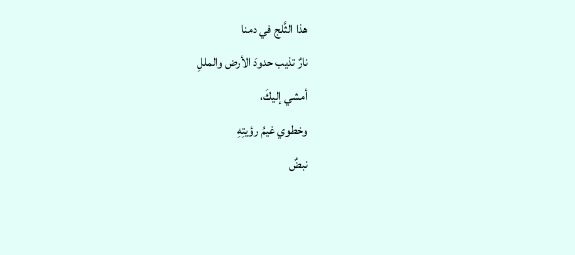هذا الثَّلج في دمنا
نارٌ تذيب حدودَ الأرض والمللِ
أمشي إليكَ،
وخطوي غيمُ رؤيتِهِ
نبضٌ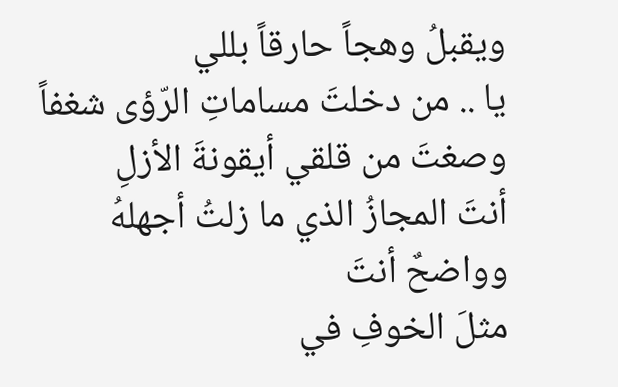ويقبلُ وهجاً حارقاً بللي
يا .. من دخلتَ مساماتِ الرّؤى شغفاً
وصغتَ من قلقي أيقونةَ الأزلِ
أنتَ المجازُ الذي ما زلتُ أجهلهُ
وواضحٌ أنتَ
مثلَ الخوفِ في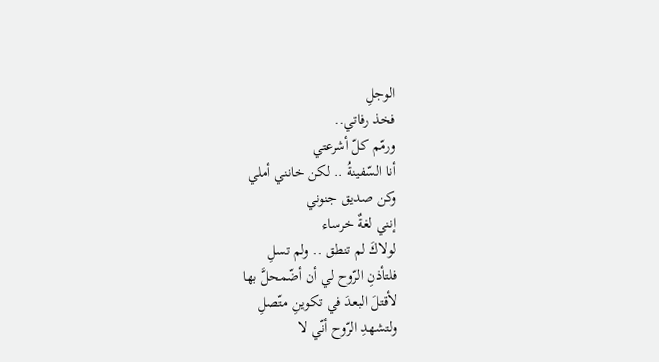الوجلِ
فخذ رفاتي..
ورمّم كلّ أشرعتي
أنا السّفينةُ .. لكن خانني أملي
وكن صديق جنوني
إنني لغةٌ خرساء
لولاكَ لم تنطق .. ولم تسلِ
فلتأذنِ الرّوح لي أن أضّمحلَّ بها
لأقتلَ البعدَ في تكوينِ متّصلِ
ولتشهدِ الرّوح أنّي لا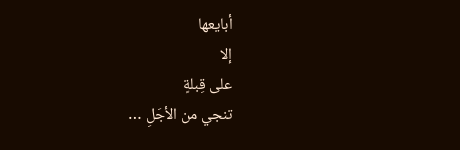أبايعها
إلا
على قِبلةٍ
تنجي من الأجَلِ …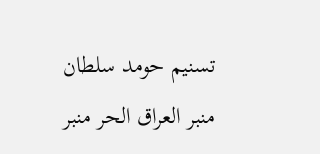تسنيم حومد سلطان
منبر العراق الحر منبر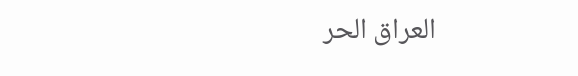العراق الحر